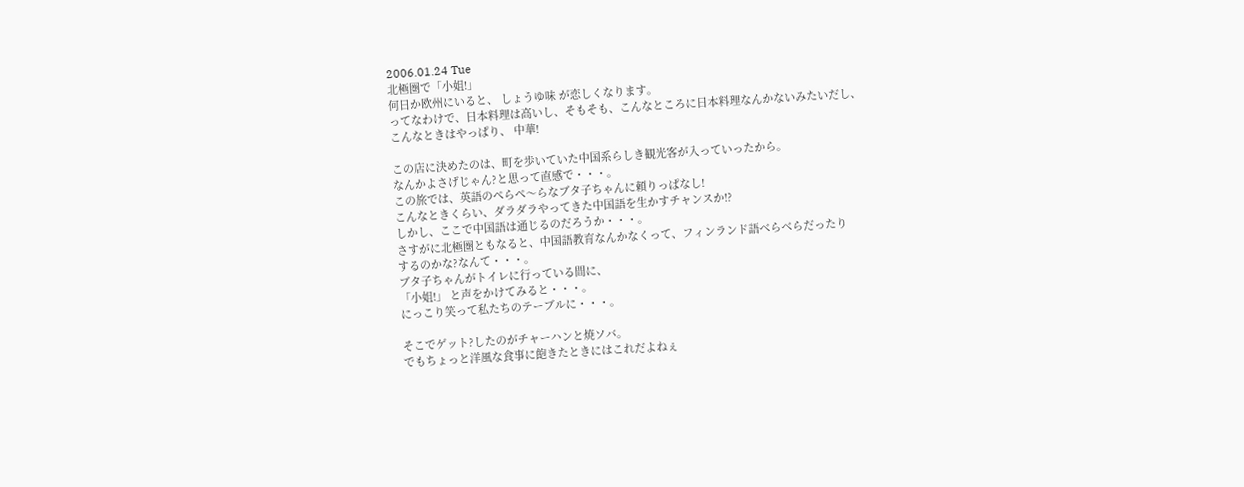2006.01.24 Tue
北極圏で「小姐!」
何日か欧州にいると、 しょうゆ味 が恋しくなります。
ってなわけで、日本料理は高いし、そもそも、こんなところに日本料理なんかないみたいだし、
こんなときはやっぱり、 中華!

この店に決めたのは、町を歩いていた中国系らしき観光客が入っていったから。
なんかよさげじゃん?と思って直感で・・・。
この旅では、英語のぺらぺ〜らなブタ子ちゃんに頼りっぱなし!
こんなときくらい、ダラダラやってきた中国語を生かすチャンスか!?
しかし、ここで中国語は通じるのだろうか・・・。
さすがに北極圏ともなると、中国語教育なんかなくって、フィンランド語べらべらだったり
するのかな?なんて・・・。
ブタ子ちゃんがトイレに行っている間に、
「小姐!」 と声をかけてみると・・・。
にっこり笑って私たちのテーブルに・・・。

そこでゲット?したのがチャーハンと焼ソバ。
でもちょっと洋風な食事に飽きたときにはこれだよねぇ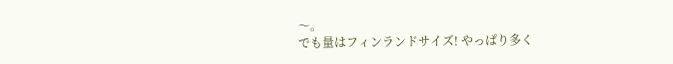〜。
でも量はフィンランドサイズ! やっぱり多く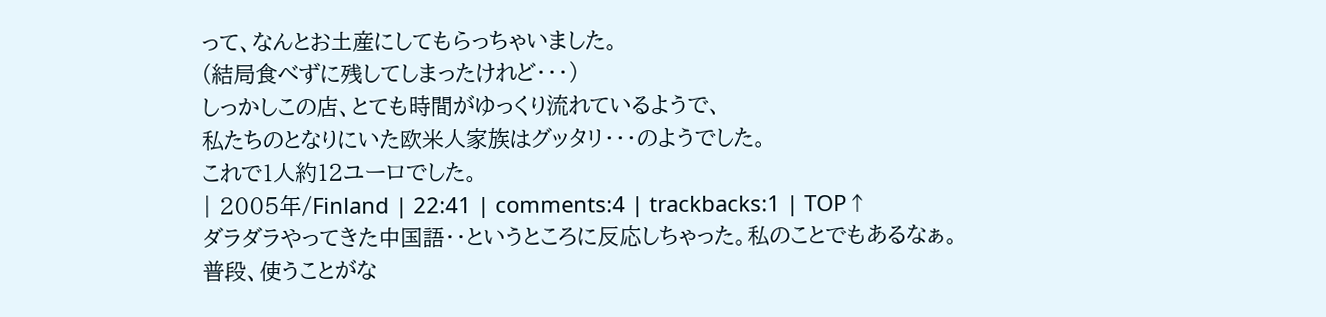って、なんとお土産にしてもらっちゃいました。
(結局食べずに残してしまったけれど・・・)
しっかしこの店、とても時間がゆっくり流れているようで、
私たちのとなりにいた欧米人家族はグッタリ・・・のようでした。
これで1人約12ユーロでした。
| 2005年/Finland | 22:41 | comments:4 | trackbacks:1 | TOP↑
ダラダラやってきた中国語・・というところに反応しちゃった。私のことでもあるなぁ。
普段、使うことがな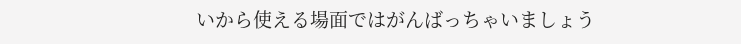いから使える場面ではがんばっちゃいましょう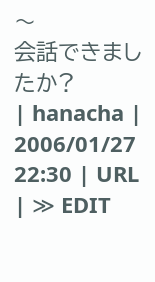〜
会話できましたか?
| hanacha | 2006/01/27 22:30 | URL | ≫ EDIT